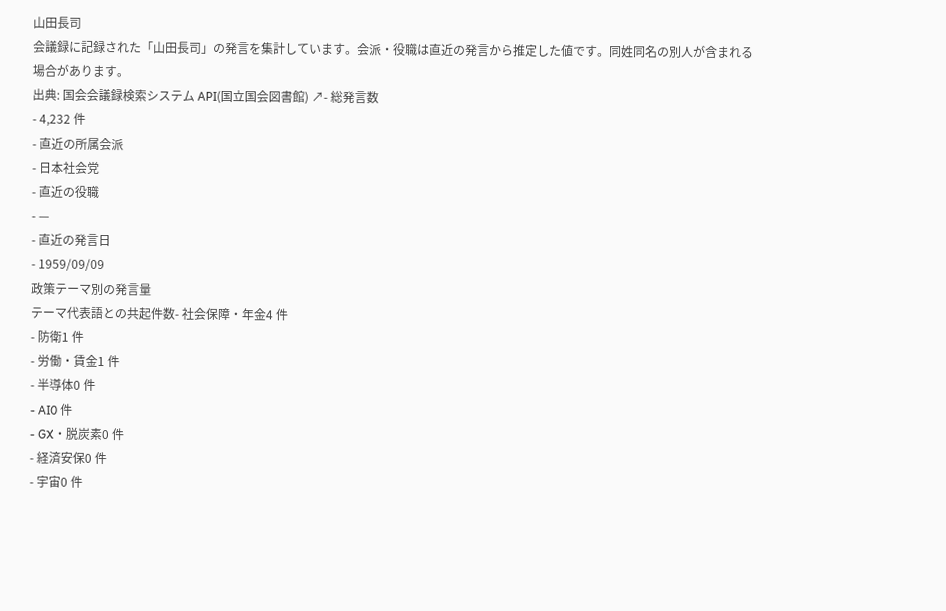山田長司
会議録に記録された「山田長司」の発言を集計しています。会派・役職は直近の発言から推定した値です。同姓同名の別人が含まれる場合があります。
出典: 国会会議録検索システム API(国立国会図書館) ↗- 総発言数
- 4,232 件
- 直近の所属会派
- 日本社会党
- 直近の役職
- —
- 直近の発言日
- 1959/09/09
政策テーマ別の発言量
テーマ代表語との共起件数- 社会保障・年金4 件
- 防衛1 件
- 労働・賃金1 件
- 半導体0 件
- AI0 件
- GX・脱炭素0 件
- 経済安保0 件
- 宇宙0 件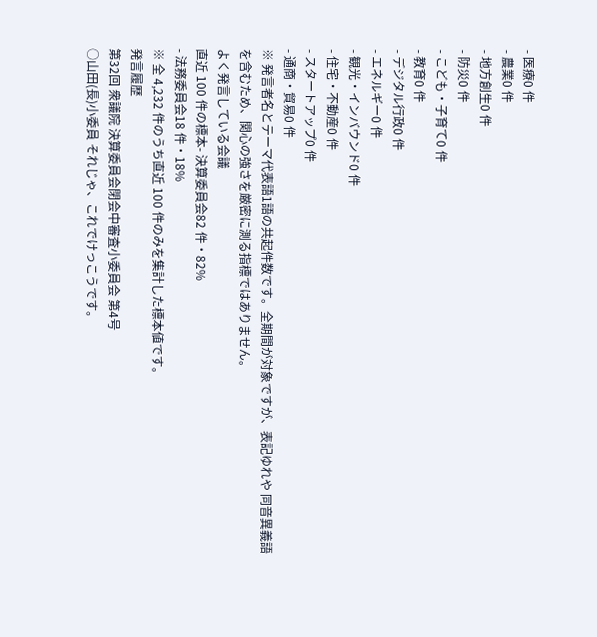- 医療0 件
- 農業0 件
- 地方創生0 件
- 防災0 件
- こども・子育て0 件
- 教育0 件
- デジタル行政0 件
- エネルギー0 件
- 観光・インバウンド0 件
- 住宅・不動産0 件
- スタートアップ0 件
- 通商・貿易0 件
※ 発言者名とテーマ代表語1語の共起件数です。全期間が対象ですが、表記ゆれや 同音異義語を含むため、関心の強さを厳密に測る指標ではありません。
よく発言している会議
直近 100 件の標本- 決算委員会82 件・82%
- 法務委員会18 件・18%
※ 全 4,232 件のうち直近 100 件のみを集計した標本値です。
発言履歴
第32回 衆議院 決算委員会閉会中審査小委員会 第4号
○山田(長)小委員 それじゃ、これでけっこうです。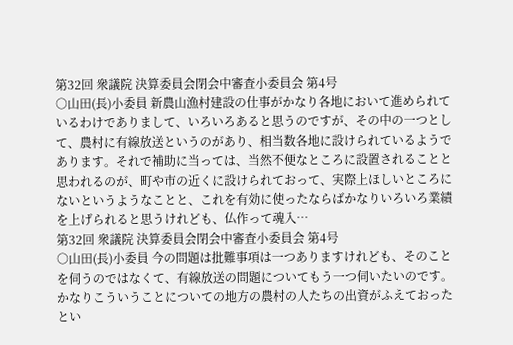第32回 衆議院 決算委員会閉会中審査小委員会 第4号
○山田(長)小委員 新農山漁村建設の仕事がかなり各地において進められているわけでありまして、いろいろあると思うのですが、その中の一つとして、農村に有線放送というのがあり、相当数各地に設けられているようであります。それで補助に当っては、当然不便なところに設置されることと思われるのが、町や市の近くに設けられておって、実際上ほしいところにないというようなことと、これを有効に使ったならばかなりいろいろ業績を上げられると思うけれども、仏作って魂入…
第32回 衆議院 決算委員会閉会中審査小委員会 第4号
○山田(長)小委員 今の問題は批難事項は一つありますけれども、そのことを伺うのではなくて、有線放送の問題についてもう一つ伺いたいのです。かなりこういうことについての地方の農村の人たちの出資がふえておったとい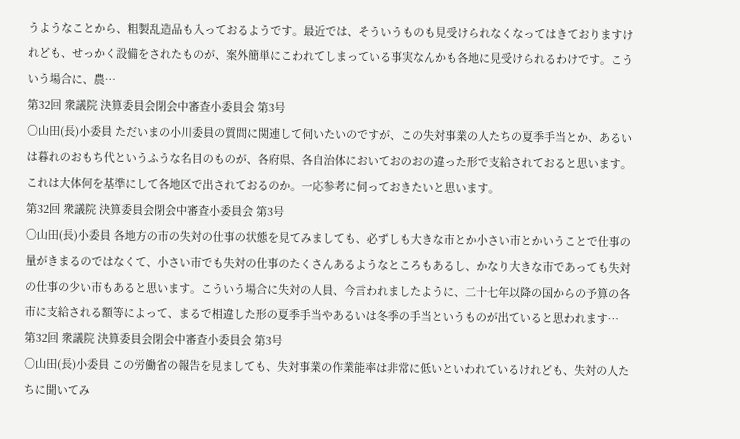うようなことから、粗製乱造品も入っておるようです。最近では、そういうものも見受けられなくなってはきておりますけれども、せっかく設備をされたものが、案外簡単にこわれてしまっている事実なんかも各地に見受けられるわけです。こういう場合に、農…
第32回 衆議院 決算委員会閉会中審査小委員会 第3号
○山田(長)小委員 ただいまの小川委員の質問に関連して伺いたいのですが、この失対事業の人たちの夏季手当とか、あるいは暮れのおもち代というふうな名目のものが、各府県、各自治体においておのおの違った形で支給されておると思います。これは大体何を基準にして各地区で出されておるのか。一応参考に伺っておきたいと思います。
第32回 衆議院 決算委員会閉会中審査小委員会 第3号
○山田(長)小委員 各地方の市の失対の仕事の状態を見てみましても、必ずしも大きな市とか小さい市とかいうことで仕事の量がきまるのではなくて、小さい市でも失対の仕事のたくさんあるようなところもあるし、かなり大きな市であっても失対の仕事の少い市もあると思います。こういう場合に失対の人員、今言われましたように、二十七年以降の国からの予算の各市に支給される額等によって、まるで相違した形の夏季手当やあるいは冬季の手当というものが出ていると思われます…
第32回 衆議院 決算委員会閉会中審査小委員会 第3号
○山田(長)小委員 この労働省の報告を見ましても、失対事業の作業能率は非常に低いといわれているけれども、失対の人たちに聞いてみ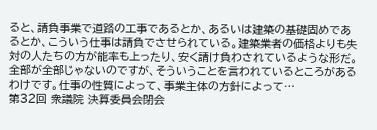ると、請負事業で道路の工事であるとか、あるいは建築の基礎固めであるとか、こういう仕事は請負でさせられている。建築業者の価格よりも失対の人たちの方が能率も上ったり、安く請け負わされているような形だ。全部が全部じゃないのですが、そういうことを言われているところがあるわけです。仕事の性質によって、事業主体の方針によって…
第32回 衆議院 決算委員会閉会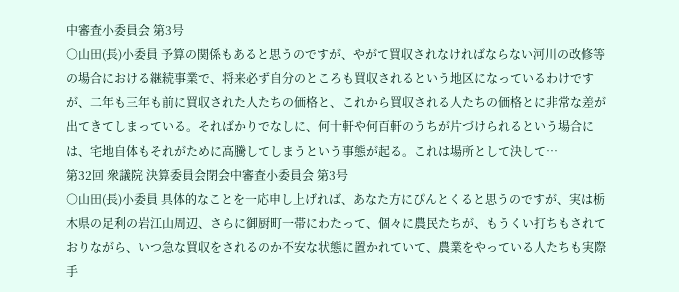中審査小委員会 第3号
○山田(長)小委員 予算の関係もあると思うのですが、やがて買収されなければならない河川の改修等の場合における継続事業で、将来必ず自分のところも買収されるという地区になっているわけですが、二年も三年も前に買収された人たちの価格と、これから買収される人たちの価格とに非常な差が出てきてしまっている。そればかりでなしに、何十軒や何百軒のうちが片づけられるという場合には、宅地自体もそれがために高騰してしまうという事態が起る。これは場所として決して…
第32回 衆議院 決算委員会閉会中審査小委員会 第3号
○山田(長)小委員 具体的なことを一応申し上げれば、あなた方にぴんとくると思うのですが、実は栃木県の足利の岩江山周辺、さらに御厨町一帯にわたって、個々に農民たちが、もうくい打ちもされておりながら、いつ急な買収をされるのか不安な状態に置かれていて、農業をやっている人たちも実際手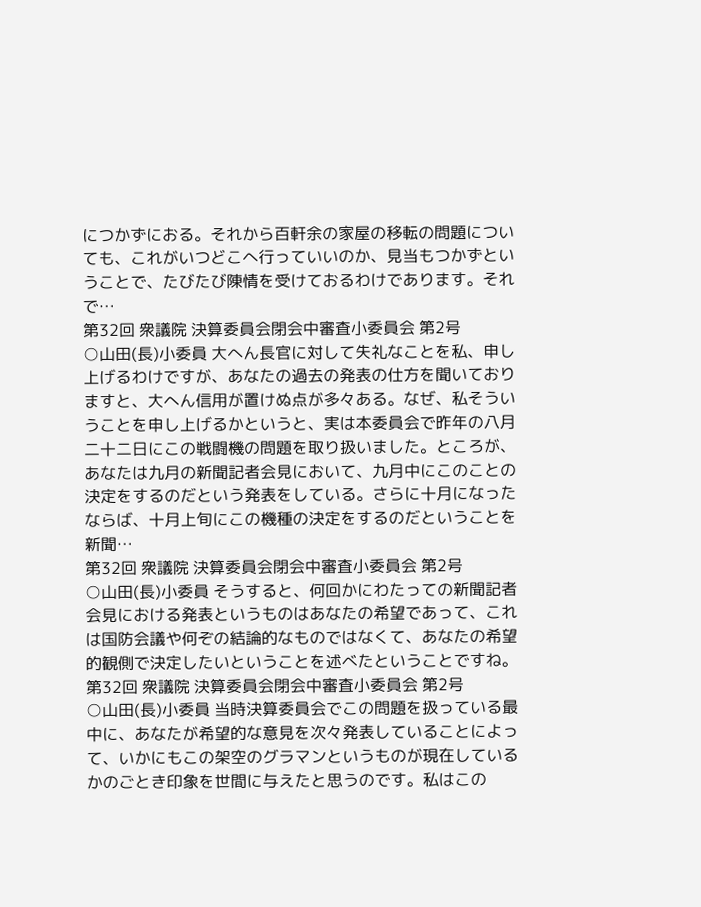につかずにおる。それから百軒余の家屋の移転の問題についても、これがいつどこへ行っていいのか、見当もつかずということで、たびたび陳情を受けておるわけであります。それで…
第32回 衆議院 決算委員会閉会中審査小委員会 第2号
○山田(長)小委員 大へん長官に対して失礼なことを私、申し上げるわけですが、あなたの過去の発表の仕方を聞いておりますと、大へん信用が置けぬ点が多々ある。なぜ、私そういうことを申し上げるかというと、実は本委員会で昨年の八月二十二日にこの戦闘機の問題を取り扱いました。ところが、あなたは九月の新聞記者会見において、九月中にこのことの決定をするのだという発表をしている。さらに十月になったならば、十月上旬にこの機種の決定をするのだということを新聞…
第32回 衆議院 決算委員会閉会中審査小委員会 第2号
○山田(長)小委員 そうすると、何回かにわたっての新聞記者会見における発表というものはあなたの希望であって、これは国防会議や何ぞの結論的なものではなくて、あなたの希望的観側で決定したいということを述べたということですね。
第32回 衆議院 決算委員会閉会中審査小委員会 第2号
○山田(長)小委員 当時決算委員会でこの問題を扱っている最中に、あなたが希望的な意見を次々発表していることによって、いかにもこの架空のグラマンというものが現在しているかのごとき印象を世間に与えたと思うのです。私はこの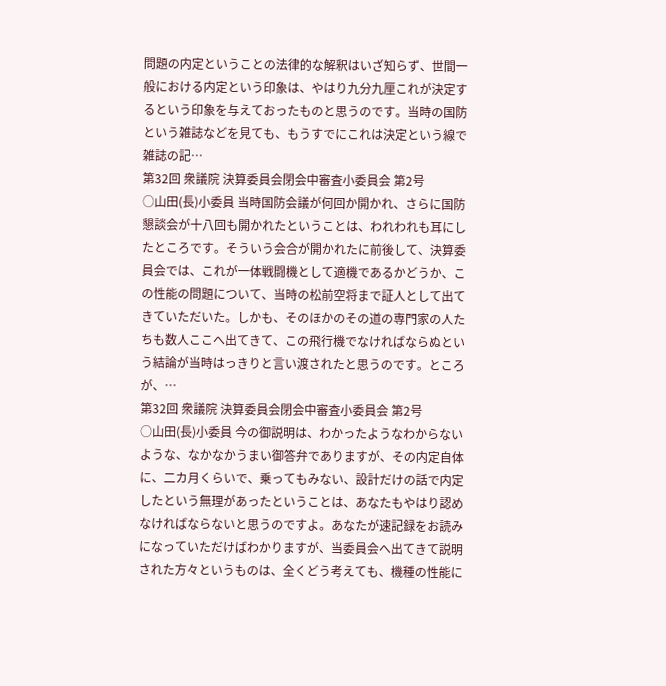問題の内定ということの法律的な解釈はいざ知らず、世間一般における内定という印象は、やはり九分九厘これが決定するという印象を与えておったものと思うのです。当時の国防という雑誌などを見ても、もうすでにこれは決定という線で雑誌の記…
第32回 衆議院 決算委員会閉会中審査小委員会 第2号
○山田(長)小委員 当時国防会議が何回か開かれ、さらに国防懇談会が十八回も開かれたということは、われわれも耳にしたところです。そういう会合が開かれたに前後して、決算委員会では、これが一体戦闘機として適機であるかどうか、この性能の問題について、当時の松前空将まで証人として出てきていただいた。しかも、そのほかのその道の専門家の人たちも数人ここへ出てきて、この飛行機でなければならぬという結論が当時はっきりと言い渡されたと思うのです。ところが、…
第32回 衆議院 決算委員会閉会中審査小委員会 第2号
○山田(長)小委員 今の御説明は、わかったようなわからないような、なかなかうまい御答弁でありますが、その内定自体に、二カ月くらいで、乗ってもみない、設計だけの話で内定したという無理があったということは、あなたもやはり認めなければならないと思うのですよ。あなたが速記録をお読みになっていただけばわかりますが、当委員会へ出てきて説明された方々というものは、全くどう考えても、機種の性能に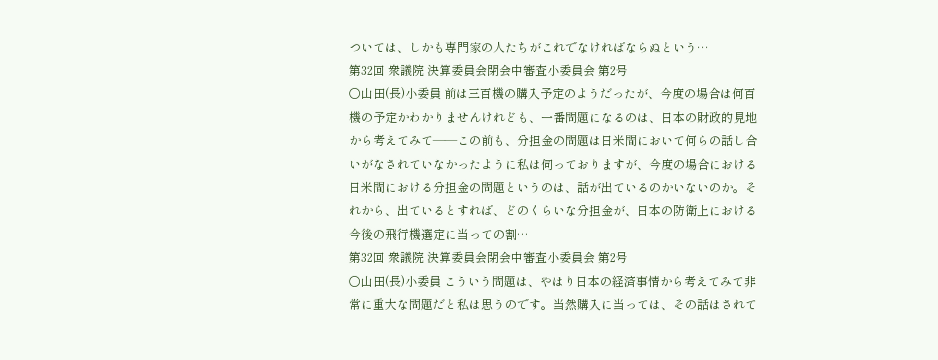ついては、しかも専門家の人たちがこれでなければならぬという…
第32回 衆議院 決算委員会閉会中審査小委員会 第2号
○山田(長)小委員 前は三百機の購入予定のようだったが、今度の場合は何百機の予定かわかりませんけれども、一番問題になるのは、日本の財政的見地から考えてみて——この前も、分担金の問題は日米間において何らの話し合いがなされていなかったように私は伺っておりますが、今度の場合における日米間における分担金の問題というのは、話が出ているのかいないのか。それから、出ているとすれば、どのくらいな分担金が、日本の防衛上における今後の飛行機選定に当っての割…
第32回 衆議院 決算委員会閉会中審査小委員会 第2号
○山田(長)小委員 こういう問題は、やはり日本の経済事情から考えてみて非常に重大な問題だと私は思うのです。当然購入に当っては、その話はされて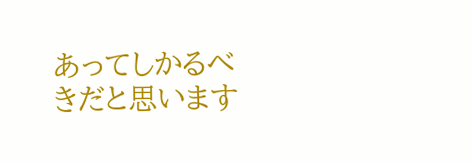あってしかるべきだと思います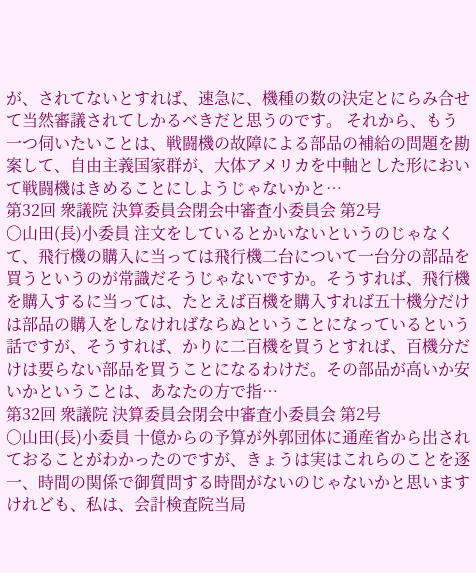が、されてないとすれば、速急に、機種の数の決定とにらみ合せて当然審議されてしかるべきだと思うのです。 それから、もう一つ伺いたいことは、戦闘機の故障による部品の補給の問題を勘案して、自由主義国家群が、大体アメリカを中軸とした形において戦闘機はきめることにしようじゃないかと…
第32回 衆議院 決算委員会閉会中審査小委員会 第2号
○山田(長)小委員 注文をしているとかいないというのじゃなくて、飛行機の購入に当っては飛行機二台について一台分の部品を買うというのが常識だそうじゃないですか。そうすれば、飛行機を購入するに当っては、たとえば百機を購入すれば五十機分だけは部品の購入をしなければならぬということになっているという話ですが、そうすれば、かりに二百機を買うとすれば、百機分だけは要らない部品を買うことになるわけだ。その部品が高いか安いかということは、あなたの方で指…
第32回 衆議院 決算委員会閉会中審査小委員会 第2号
○山田(長)小委員 十億からの予算が外郭団体に通産省から出されておることがわかったのですが、きょうは実はこれらのことを逐一、時間の関係で御質問する時間がないのじゃないかと思いますけれども、私は、会計検査院当局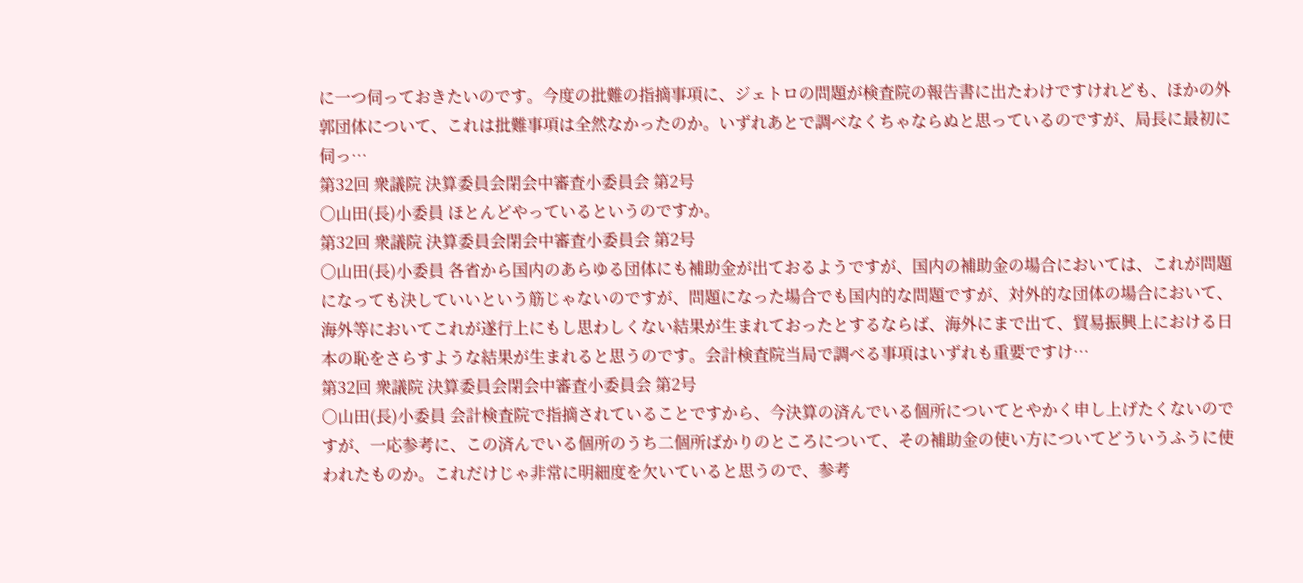に一つ伺っておきたいのです。今度の批難の指摘事項に、ジェトロの問題が検査院の報告書に出たわけですけれども、ほかの外郭団体について、これは批難事項は全然なかったのか。いずれあとで調べなくちゃならぬと思っているのですが、局長に最初に伺っ…
第32回 衆議院 決算委員会閉会中審査小委員会 第2号
○山田(長)小委員 ほとんどやっているというのですか。
第32回 衆議院 決算委員会閉会中審査小委員会 第2号
○山田(長)小委員 各省から国内のあらゆる団体にも補助金が出ておるようですが、国内の補助金の場合においては、これが問題になっても決していいという筋じゃないのですが、問題になった場合でも国内的な問題ですが、対外的な団体の場合において、海外等においてこれが遂行上にもし思わしくない結果が生まれておったとするならば、海外にまで出て、貿易振興上における日本の恥をさらすような結果が生まれると思うのです。会計検査院当局で調べる事項はいずれも重要ですけ…
第32回 衆議院 決算委員会閉会中審査小委員会 第2号
○山田(長)小委員 会計検査院で指摘されていることですから、今決算の済んでいる個所についてとやかく申し上げたくないのですが、一応参考に、この済んでいる個所のうち二個所ばかりのところについて、その補助金の使い方についてどういうふうに使われたものか。これだけじゃ非常に明細度を欠いていると思うので、参考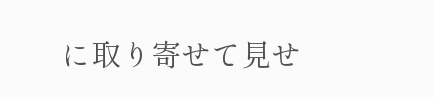に取り寄せて見せ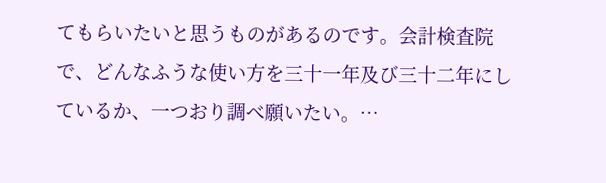てもらいたいと思うものがあるのです。会計検査院で、どんなふうな使い方を三十一年及び三十二年にしているか、一つおり調べ願いたい。…